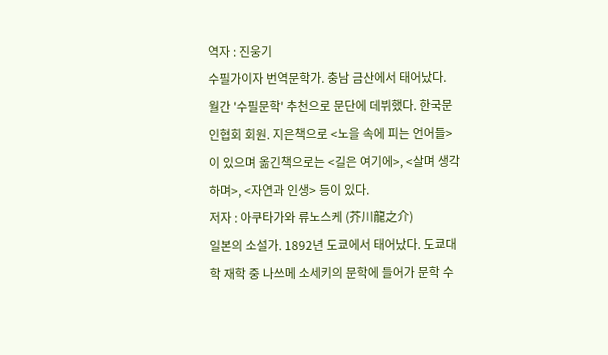역자 : 진웅기
수필가이자 번역문학가. 충남 금산에서 태어났다. 월간 '수필문학' 추천으로 문단에 데뷔했다. 한국문인협회 회원. 지은책으로 <노을 속에 피는 언어들>이 있으며 옮긴책으로는 <길은 여기에>, <살며 생각하며>, <자연과 인생> 등이 있다.
저자 : 아쿠타가와 류노스케 (芥川龍之介)
일본의 소설가. 1892년 도쿄에서 태어났다. 도쿄대학 재학 중 나쓰메 소세키의 문학에 들어가 문학 수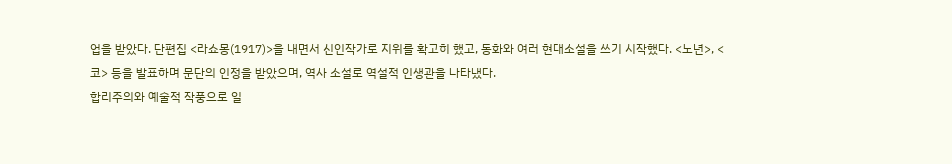업을 받았다. 단편집 <라쇼몽(1917)>을 내면서 신인작가로 지위를 확고히 했고, 동화와 여러 현대소설을 쓰기 시작했다. <노년>, <코> 등을 발표하며 문단의 인정을 받았으며, 역사 소설로 역설적 인생관을 나타냈다.
합리주의와 예술적 작풍으로 일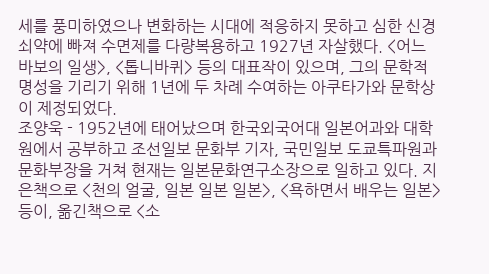세를 풍미하였으나 변화하는 시대에 적응하지 못하고 심한 신경쇠약에 빠져 수면제를 다량복용하고 1927년 자살했다. <어느 바보의 일생>, <톱니바퀴> 등의 대표작이 있으며, 그의 문학적 명성을 기리기 위해 1년에 두 차례 수여하는 아쿠타가와 문학상이 제정되었다.
조양욱 - 1952년에 태어났으며 한국외국어대 일본어과와 대학원에서 공부하고 조선일보 문화부 기자, 국민일보 도쿄특파원과 문화부장을 거쳐 현재는 일본문화연구소장으로 일하고 있다. 지은책으로 <천의 얼굴, 일본 일본 일본>, <욕하면서 배우는 일본> 등이, 옮긴책으로 <소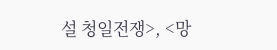설 청일전쟁>, <망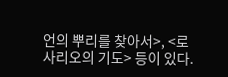언의 뿌리를 찾아서>, <로사리오의 기도> 등이 있다.